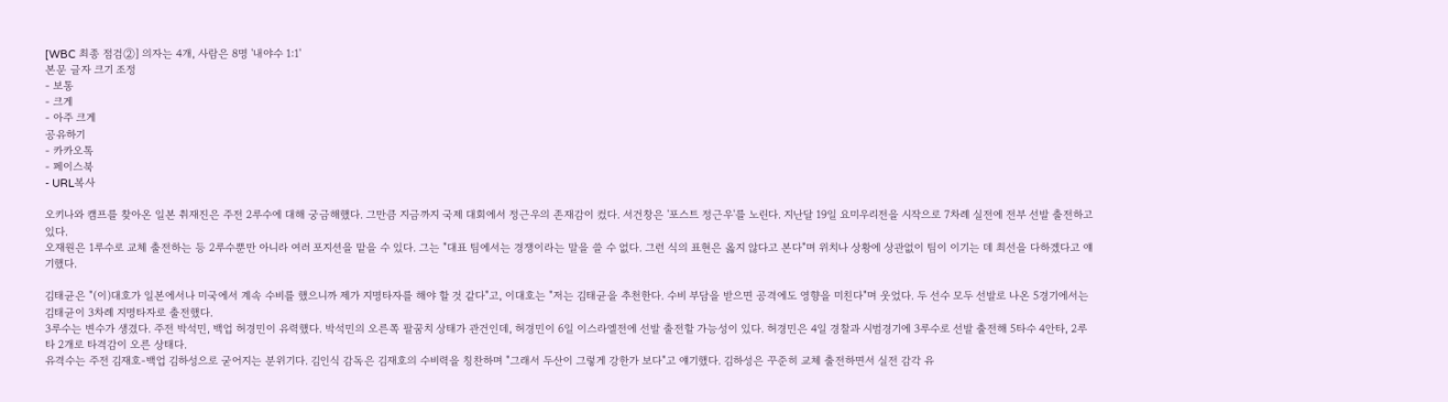[WBC 최종 점검②] 의자는 4개, 사람은 8명 '내야수 1:1'
본문 글자 크기 조정
- 보통
- 크게
- 아주 크게
공유하기
- 카카오톡
- 페이스북
- URL복사

오키나와 캠프를 찾아온 일본 취재진은 주전 2루수에 대해 궁금해했다. 그만큼 지금까지 국제 대회에서 정근우의 존재감이 컸다. 서건창은 '포스트 정근우'를 노린다. 지난달 19일 요미우리전을 시작으로 7차례 실전에 전부 선발 출전하고 있다.
오재원은 1루수로 교체 출전하는 등 2루수뿐만 아니라 여러 포지션을 맡을 수 있다. 그는 "대표 팀에서는 경쟁이라는 말을 쓸 수 없다. 그런 식의 표현은 옳지 않다고 본다"며 위치나 상황에 상관없이 팀이 이기는 데 최선을 다하겠다고 얘기했다.

김태균은 "(이)대호가 일본에서나 미국에서 계속 수비를 했으니까 제가 지명타자를 해야 할 것 같다"고, 이대호는 "저는 김태균을 추천한다. 수비 부담을 받으면 공격에도 영향을 미친다"며 웃었다. 두 선수 모두 선발로 나온 5경기에서는 김태균이 3차례 지명타자로 출전했다.
3루수는 변수가 생겼다. 주전 박석민, 백업 허경민이 유력했다. 박석민의 오른쪽 팔꿈치 상태가 관건인데, 허경민이 6일 이스라엘전에 선발 출전할 가능성이 있다. 허경민은 4일 경찰과 시범경기에 3루수로 선발 출전해 5타수 4안타, 2루타 2개로 타격감이 오른 상태다.
유격수는 주전 김재호-백업 김하성으로 굳어지는 분위기다. 김인식 감독은 김재호의 수비력을 칭찬하며 "그래서 두산이 그렇게 강한가 보다"고 얘기했다. 김하성은 꾸준히 교체 출전하면서 실전 감각 유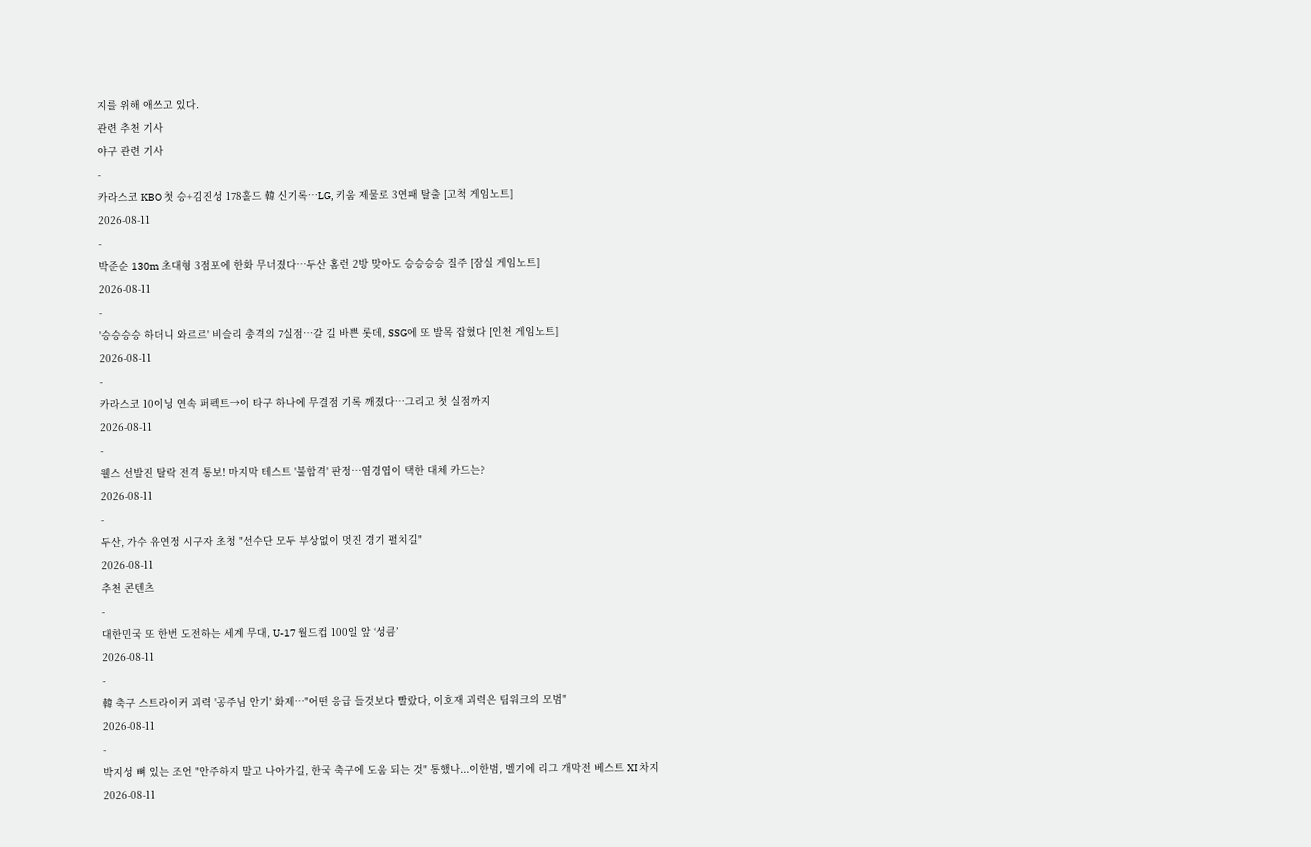지를 위해 애쓰고 있다.
관련 추천 기사
야구 관련 기사
-
카라스코 KBO 첫 승+김진성 178홀드 韓 신기록…LG, 키움 제물로 3연패 탈출 [고척 게임노트]
2026-08-11
-
박준순 130m 초대형 3점포에 한화 무너졌다…두산 홈런 2방 맞아도 승승승승 질주 [잠실 게임노트]
2026-08-11
-
'승승승승 하더니 와르르' 비슬리 충격의 7실점…갈 길 바쁜 롯데, SSG에 또 발목 잡혔다 [인천 게임노트]
2026-08-11
-
카라스코 10이닝 연속 퍼펙트→이 타구 하나에 무결점 기록 깨졌다…그리고 첫 실점까지
2026-08-11
-
웰스 선발진 탈락 전격 통보! 마지막 테스트 '불합격' 판정…염경엽이 택한 대체 카드는?
2026-08-11
-
두산, 가수 유연정 시구자 초청 "선수단 모두 부상없이 멋진 경기 펼치길"
2026-08-11
추천 콘텐츠
-
대한민국 또 한번 도전하는 세계 무대, U-17 월드컵 100일 앞 ‘성큼’
2026-08-11
-
韓 축구 스트라이커 괴력 '공주님 안기' 화제…"어떤 응급 들것보다 빨랐다, 이호재 괴력은 팀워크의 모범"
2026-08-11
-
박지성 뼈 있는 조언 "안주하지 말고 나아가길, 한국 축구에 도움 되는 것" 통했나...이한범, 벨기에 리그 개막전 베스트 XI 차지
2026-08-11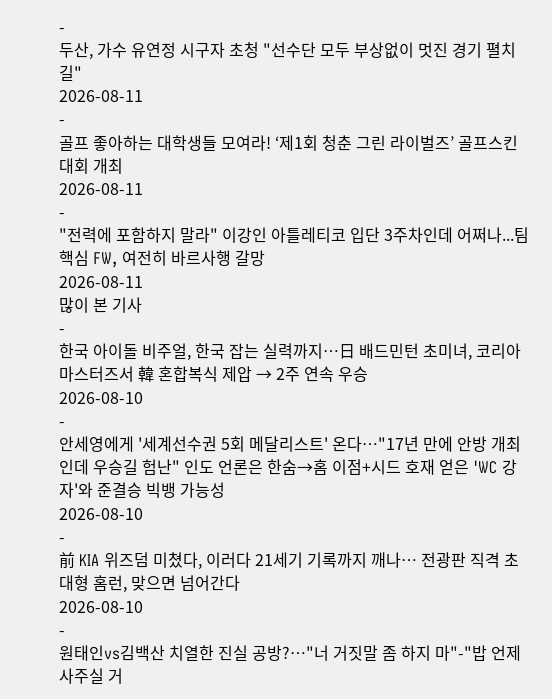-
두산, 가수 유연정 시구자 초청 "선수단 모두 부상없이 멋진 경기 펼치길"
2026-08-11
-
골프 좋아하는 대학생들 모여라! ‘제1회 청춘 그린 라이벌즈’ 골프스킨 대회 개최
2026-08-11
-
"전력에 포함하지 말라" 이강인 아틀레티코 입단 3주차인데 어쩌나...팀 핵심 FW, 여전히 바르사행 갈망
2026-08-11
많이 본 기사
-
한국 아이돌 비주얼, 한국 잡는 실력까지…日 배드민턴 초미녀, 코리아마스터즈서 韓 혼합복식 제압 → 2주 연속 우승
2026-08-10
-
안세영에게 '세계선수권 5회 메달리스트' 온다…"17년 만에 안방 개최인데 우승길 험난" 인도 언론은 한숨→홈 이점+시드 호재 얻은 'WC 강자'와 준결승 빅뱅 가능성
2026-08-10
-
前 KIA 위즈덤 미쳤다, 이러다 21세기 기록까지 깨나… 전광판 직격 초대형 홈런, 맞으면 넘어간다
2026-08-10
-
원태인vs김백산 치열한 진실 공방?…"너 거짓말 좀 하지 마"-"밥 언제 사주실 거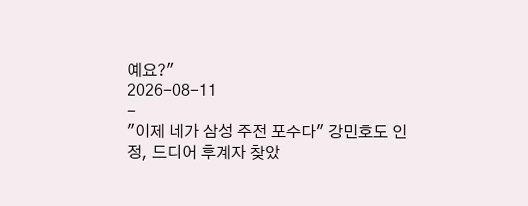예요?"
2026-08-11
-
"이제 네가 삼성 주전 포수다" 강민호도 인정, 드디어 후계자 찾았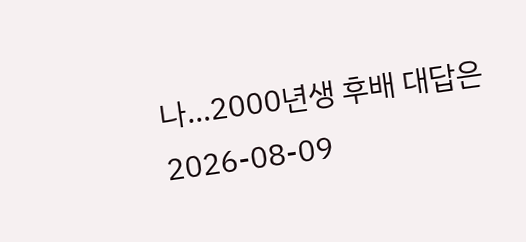나…2000년생 후배 대답은
2026-08-09